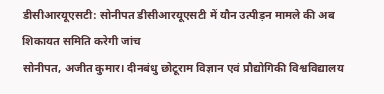डीसीआरयूएसटी: सोनीपत डीसीआरयूएसटी में यौन उत्पीड़न मामले की अब शिकायत समिति करेगी जांच
सोनीपत, अजीत कुमार। दीनबंधु छोटूराम विज्ञान एवं प्रौद्योगिकी विश्वविद्यालय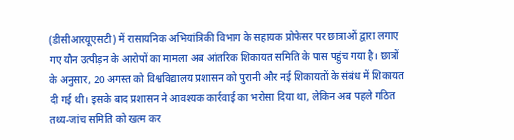(डीसीआरयूएसटी) में रासायनिक अभियांत्रिकी विभाग के सहायक प्रोफेसर पर छात्राओं द्वारा लगाए गए यौन उत्पीड़न के आरोपों का मामला अब आंतरिक शिकायत समिति के पास पहुंच गया है। छात्रों के अनुसार, 20 अगस्त को विश्वविद्यालय प्रशासन को पुरानी और नई शिकायतों के संबंध में शिकायत दी गई थी। इसके बाद प्रशासन ने आवश्यक कार्रवाई का भरोसा दिया था, लेकिन अब पहले गठित तथ्य-जांच समिति को खत्म कर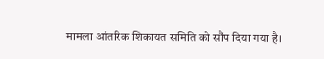मामला आंतरिक शिकायत समिति को सौंप दिया गया है।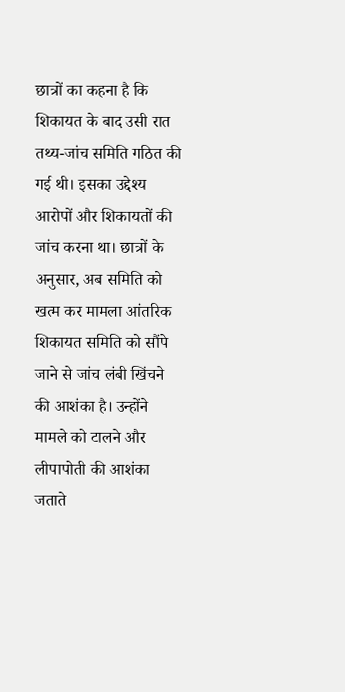छात्रों का कहना है कि शिकायत के बाद उसी रात तथ्य-जांच समिति गठित की गई थी। इसका उद्देश्य आरोपों और शिकायतों की जांच करना था। छात्रों के अनुसार, अब समिति को खत्म कर मामला आंतरिक शिकायत समिति को सौंपे जाने से जांच लंबी खिंचने की आशंका है। उन्होंने मामले को टालने और लीपापोती की आशंका जताते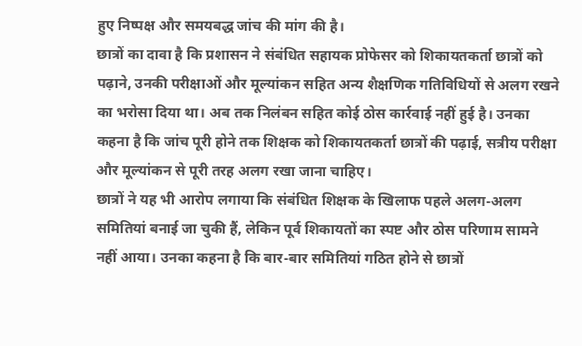हुए निष्पक्ष और समयबद्ध जांच की मांग की है।
छात्रों का दावा है कि प्रशासन ने संबंधित सहायक प्रोफेसर को शिकायतकर्ता छात्रों को पढ़ाने, उनकी परीक्षाओं और मूल्यांकन सहित अन्य शैक्षणिक गतिविधियों से अलग रखने का भरोसा दिया था। अब तक निलंबन सहित कोई ठोस कार्रवाई नहीं हुई है। उनका कहना है कि जांच पूरी होने तक शिक्षक को शिकायतकर्ता छात्रों की पढ़ाई, सत्रीय परीक्षा और मूल्यांकन से पूरी तरह अलग रखा जाना चाहिए।
छात्रों ने यह भी आरोप लगाया कि संबंधित शिक्षक के खिलाफ पहले अलग-अलग समितियां बनाई जा चुकी हैं, लेकिन पूर्व शिकायतों का स्पष्ट और ठोस परिणाम सामने नहीं आया। उनका कहना है कि बार-बार समितियां गठित होने से छात्रों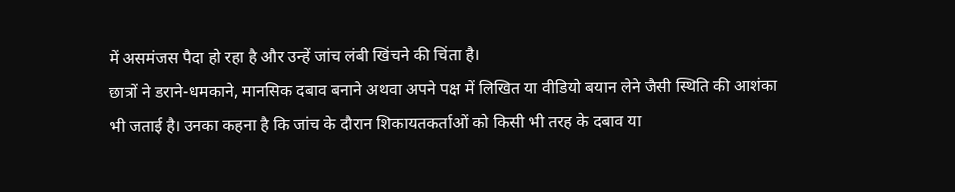में असमंजस पैदा हो रहा है और उन्हें जांच लंबी खिंचने की चिंता है।
छात्रों ने डराने-धमकाने, मानसिक दबाव बनाने अथवा अपने पक्ष में लिखित या वीडियो बयान लेने जैसी स्थिति की आशंका भी जताई है। उनका कहना है कि जांच के दौरान शिकायतकर्ताओं को किसी भी तरह के दबाव या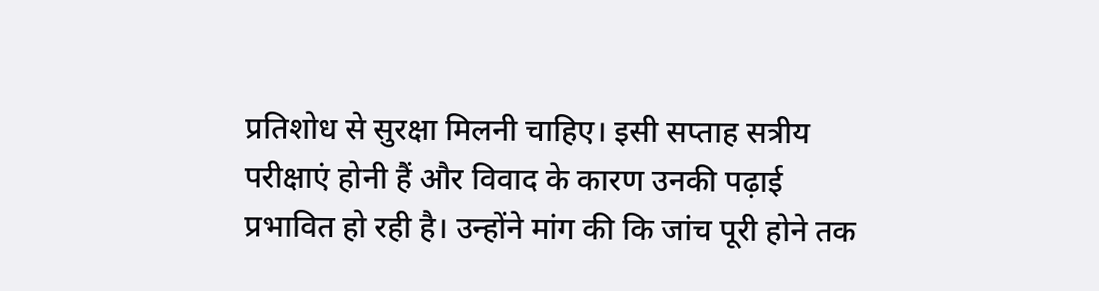प्रतिशोध से सुरक्षा मिलनी चाहिए। इसी सप्ताह सत्रीय परीक्षाएं होनी हैं और विवाद के कारण उनकी पढ़ाई प्रभावित हो रही है। उन्होंने मांग की कि जांच पूरी होने तक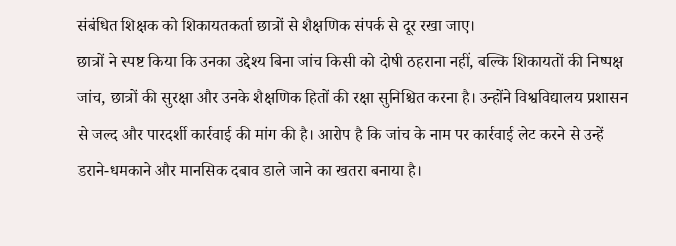संबंधित शिक्षक को शिकायतकर्ता छात्रों से शैक्षणिक संपर्क से दूर रखा जाए।
छात्रों ने स्पष्ट किया कि उनका उद्देश्य बिना जांच किसी को दोषी ठहराना नहीं, बल्कि शिकायतों की निष्पक्ष जांच, छात्रों की सुरक्षा और उनके शैक्षणिक हितों की रक्षा सुनिश्चित करना है। उन्होंने विश्वविद्यालय प्रशासन से जल्द और पारदर्शी कार्रवाई की मांग की है। आरोप है कि जांच के नाम पर कार्रवाई लेट करने से उन्हें डराने-धमकाने और मानसिक दबाव डाले जाने का खतरा बनाया है।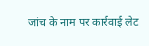जांच के नाम पर कार्रवाई लेट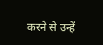करने से उन्हें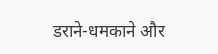डराने-धमकाने और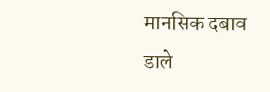मानसिक दबाव डाले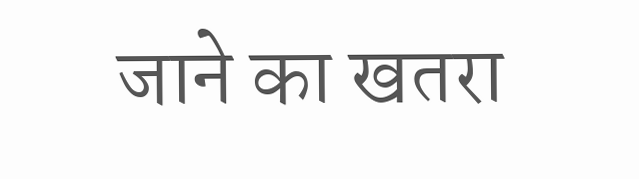जाने का खतरा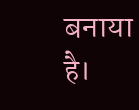बनाया है।